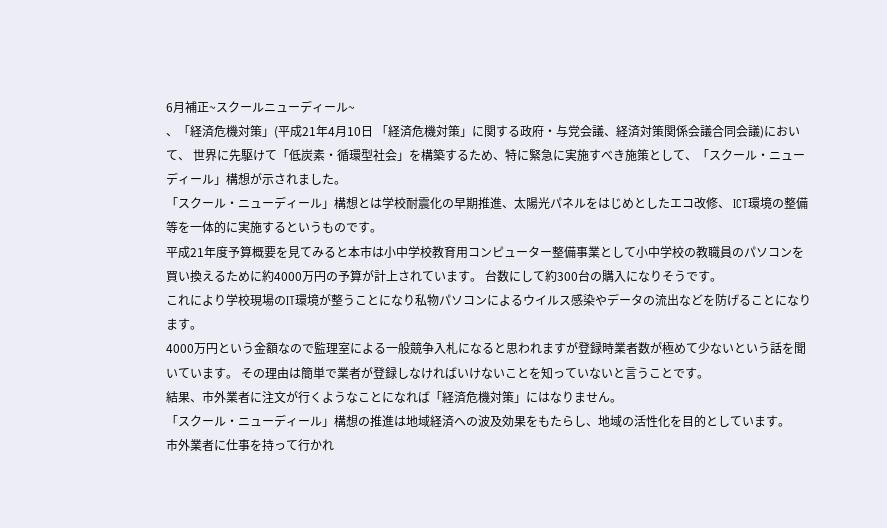6月補正~スクールニューディール~
、「経済危機対策」(平成21年4月10日 「経済危機対策」に関する政府・与党会議、経済対策関係会議合同会議)において、 世界に先駆けて「低炭素・循環型社会」を構築するため、特に緊急に実施すべき施策として、「スクール・ニューディール」構想が示されました。
「スクール・ニューディール」構想とは学校耐震化の早期推進、太陽光パネルをはじめとしたエコ改修、 ICT環境の整備等を一体的に実施するというものです。
平成21年度予算概要を見てみると本市は小中学校教育用コンピューター整備事業として小中学校の教職員のパソコンを買い換えるために約4000万円の予算が計上されています。 台数にして約300台の購入になりそうです。
これにより学校現場のIT環境が整うことになり私物パソコンによるウイルス感染やデータの流出などを防げることになります。
4000万円という金額なので監理室による一般競争入札になると思われますが登録時業者数が極めて少ないという話を聞いています。 その理由は簡単で業者が登録しなければいけないことを知っていないと言うことです。
結果、市外業者に注文が行くようなことになれば「経済危機対策」にはなりません。
「スクール・ニューディール」構想の推進は地域経済への波及効果をもたらし、地域の活性化を目的としています。
市外業者に仕事を持って行かれ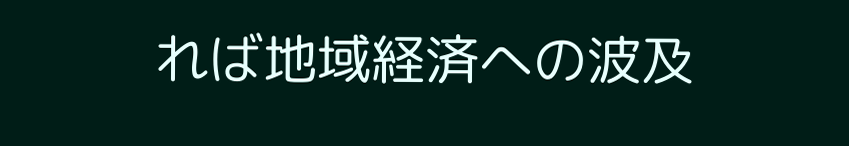れば地域経済への波及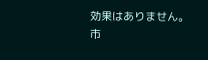効果はありません。
市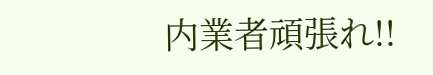内業者頑張れ!!